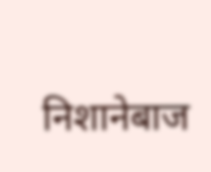निशानेबाज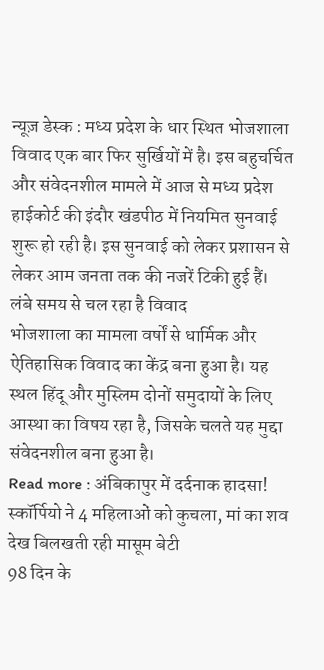न्यूज़ डेस्क : मध्य प्रदेश के धार स्थित भोजशाला विवाद एक बार फिर सुर्खियों में है। इस बहुचर्चित और संवेदनशील मामले में आज से मध्य प्रदेश हाईकोर्ट की इंदौर खंडपीठ में नियमित सुनवाई शुरू हो रही है। इस सुनवाई को लेकर प्रशासन से लेकर आम जनता तक की नजरें टिकी हुई हैं।
लंबे समय से चल रहा है विवाद
भोजशाला का मामला वर्षों से धार्मिक और ऐतिहासिक विवाद का केंद्र बना हुआ है। यह स्थल हिंदू और मुस्लिम दोनों समुदायों के लिए आस्था का विषय रहा है, जिसके चलते यह मुद्दा संवेदनशील बना हुआ है।
Read more : अंबिकापुर में दर्दनाक हादसा! स्कॉर्पियो ने 4 महिलाओं को कुचला, मां का शव देख बिलखती रही मासूम बेटी
98 दिन के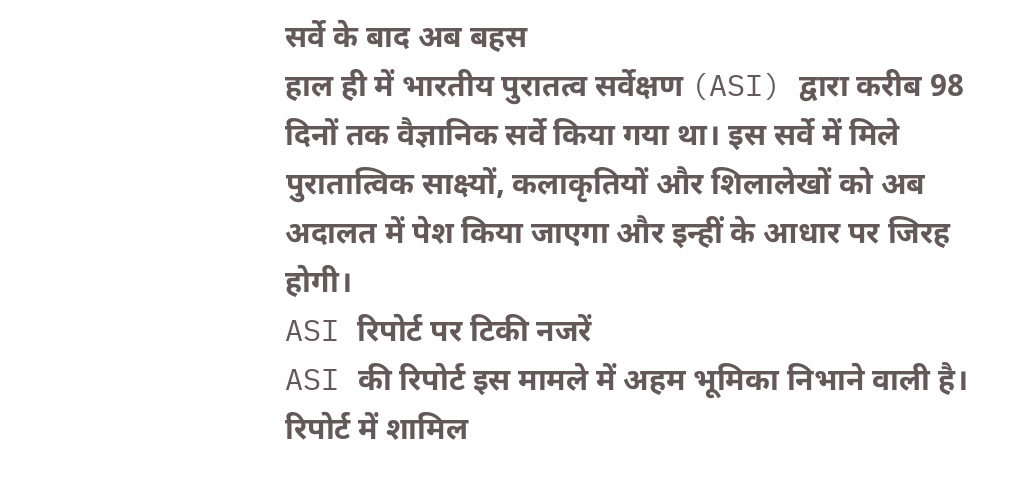सर्वे के बाद अब बहस
हाल ही में भारतीय पुरातत्व सर्वेक्षण (ASI) द्वारा करीब 98 दिनों तक वैज्ञानिक सर्वे किया गया था। इस सर्वे में मिले पुरातात्विक साक्ष्यों, कलाकृतियों और शिलालेखों को अब अदालत में पेश किया जाएगा और इन्हीं के आधार पर जिरह होगी।
ASI रिपोर्ट पर टिकी नजरें
ASI की रिपोर्ट इस मामले में अहम भूमिका निभाने वाली है। रिपोर्ट में शामिल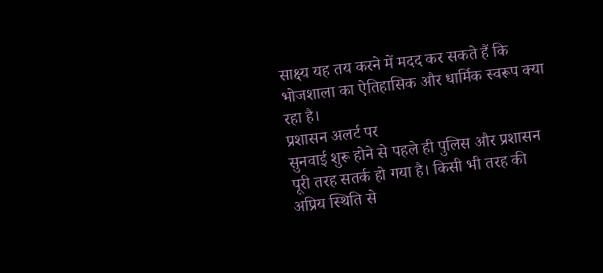साक्ष्य यह तय करने में मदद कर सकते हैं कि भोजशाला का ऐतिहासिक और धार्मिक स्वरूप क्या रहा है।
प्रशासन अलर्ट पर
सुनवाई शुरू होने से पहले ही पुलिस और प्रशासन पूरी तरह सतर्क हो गया है। किसी भी तरह की अप्रिय स्थिति से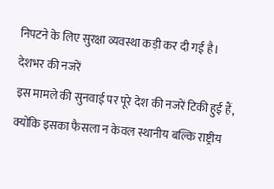निपटने के लिए सुरक्षा व्यवस्था कड़ी कर दी गई है।
देशभर की नजरें
इस मामले की सुनवाई पर पूरे देश की नजरें टिकी हुई हैं, क्योंकि इसका फैसला न केवल स्थानीय बल्कि राष्ट्रीय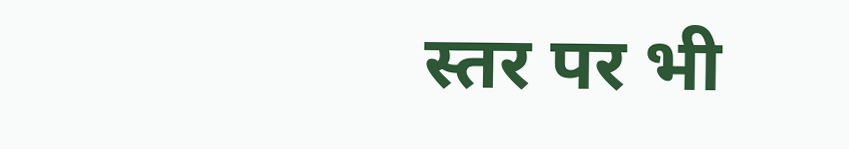स्तर पर भी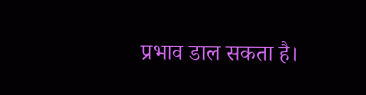प्रभाव डाल सकता है।